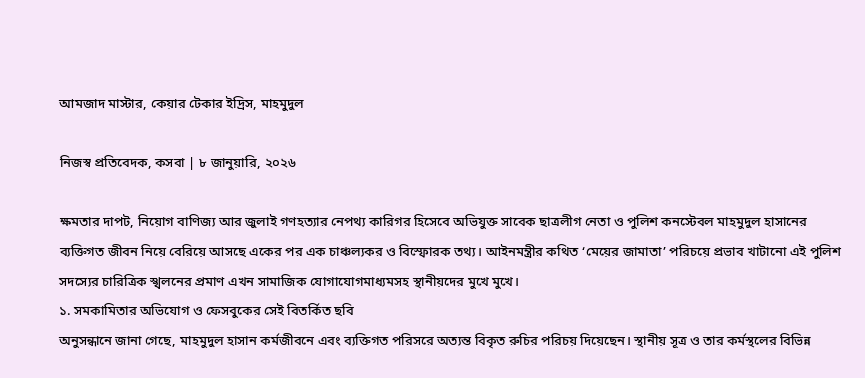আমজাদ মাস্টার, কেয়ার টেকার ইদ্রিস, মাহমুদুল

নিজস্ব প্রতিবেদক, কসবা | ৮ জানুয়ারি, ২০২৬

ক্ষমতার দাপট, নিয়োগ বাণিজ্য আর জুলাই গণহত্যার নেপথ্য কারিগর হিসেবে অভিযুক্ত সাবেক ছাত্রলীগ নেতা ও পুলিশ কনস্টেবল মাহমুদুল হাসানের ব্যক্তিগত জীবন নিয়ে বেরিয়ে আসছে একের পর এক চাঞ্চল্যকর ও বিস্ফোরক তথ্য। আইনমন্ত্রীর কথিত ‘মেয়ের জামাতা’ পরিচয়ে প্রভাব খাটানো এই পুলিশ সদস্যের চারিত্রিক স্খলনের প্রমাণ এখন সামাজিক যোগাযোগমাধ্যমসহ স্থানীয়দের মুখে মুখে।
১. সমকামিতার অভিযোগ ও ফেসবুকের সেই বিতর্কিত ছবি
অনুসন্ধানে জানা গেছে, মাহমুদুল হাসান কর্মজীবনে এবং ব্যক্তিগত পরিসরে অত্যন্ত বিকৃত রুচির পরিচয় দিয়েছেন। স্থানীয় সূত্র ও তার কর্মস্থলের বিভিন্ন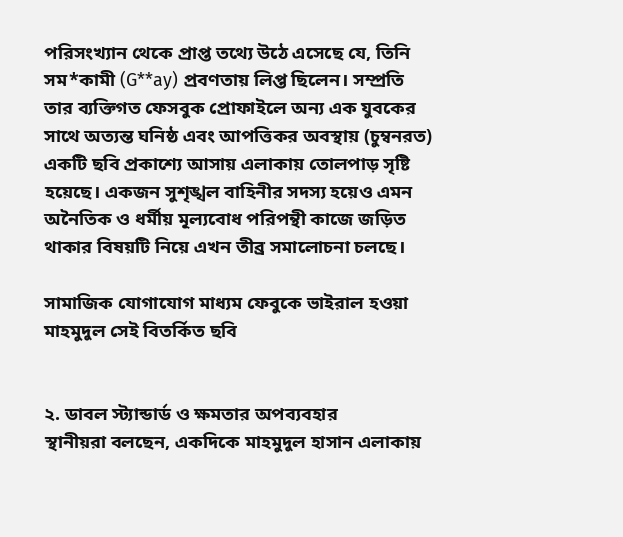পরিসংখ্যান থেকে প্রাপ্ত তথ্যে উঠে এসেছে যে, তিনি সম*কামী (G**ay) প্রবণতায় লিপ্ত ছিলেন। সম্প্রতি তার ব্যক্তিগত ফেসবুক প্রোফাইলে অন্য এক যুবকের সাথে অত্যন্ত ঘনিষ্ঠ এবং আপত্তিকর অবস্থায় (চুম্বনরত) একটি ছবি প্রকাশ্যে আসায় এলাকায় তোলপাড় সৃষ্টি হয়েছে। একজন সুশৃঙ্খল বাহিনীর সদস্য হয়েও এমন অনৈতিক ও ধর্মীয় মূল্যবোধ পরিপন্থী কাজে জড়িত থাকার বিষয়টি নিয়ে এখন তীব্র সমালোচনা চলছে।

সামাজিক যোগাযোগ মাধ্যম ফেবুকে ভাইরাল হওয়া মাহমুদুল সেই বিতর্কিত ছবি


২. ডাবল স্ট্যান্ডার্ড ও ক্ষমতার অপব্যবহার
স্থানীয়রা বলছেন, একদিকে মাহমুদুল হাসান এলাকায়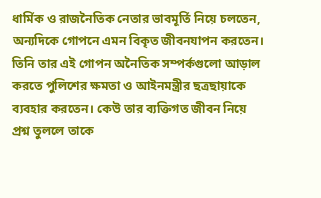ধার্মিক ও রাজনৈতিক নেতার ভাবমূর্তি নিয়ে চলতেন, অন্যদিকে গোপনে এমন বিকৃত জীবনযাপন করতেন। তিনি তার এই গোপন অনৈতিক সম্পর্কগুলো আড়াল করতে পুলিশের ক্ষমতা ও আইনমন্ত্রীর ছত্রছায়াকে ব্যবহার করতেন। কেউ তার ব্যক্তিগত জীবন নিয়ে প্রশ্ন তুললে তাকে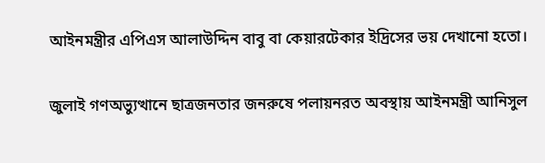আইনমন্ত্রীর এপিএস আলাউদ্দিন বাবু বা কেয়ারটেকার ইদ্রিসের ভয় দেখানো হতো।

জুলাই গণঅভ্যুত্থানে ছাত্রজনতার জনরুষে পলায়নরত অবস্থায় আইনমন্ত্রী আনিসুল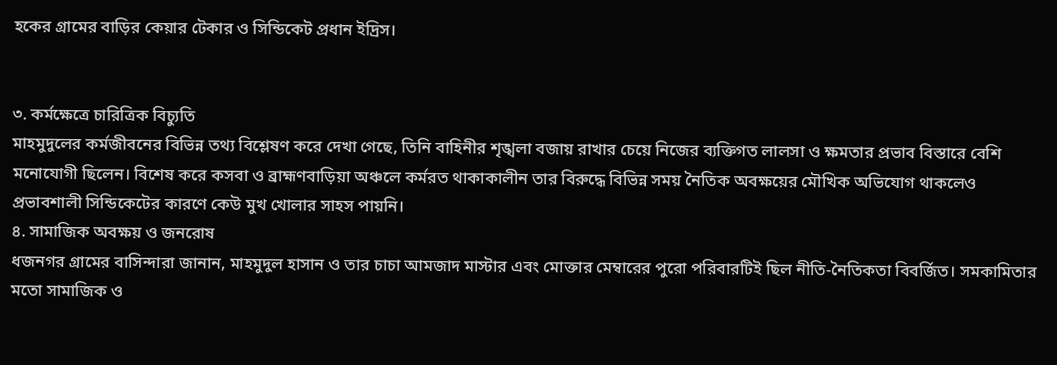হকের গ্রামের বাড়ির কেয়ার টেকার ও সিন্ডিকেট প্রধান ইদ্রিস।


৩. কর্মক্ষেত্রে চারিত্রিক বিচ্যুতি
মাহমুদুলের কর্মজীবনের বিভিন্ন তথ্য বিশ্লেষণ করে দেখা গেছে, তিনি বাহিনীর শৃঙ্খলা বজায় রাখার চেয়ে নিজের ব্যক্তিগত লালসা ও ক্ষমতার প্রভাব বিস্তারে বেশি মনোযোগী ছিলেন। বিশেষ করে কসবা ও ব্রাহ্মণবাড়িয়া অঞ্চলে কর্মরত থাকাকালীন তার বিরুদ্ধে বিভিন্ন সময় নৈতিক অবক্ষয়ের মৌখিক অভিযোগ থাকলেও প্রভাবশালী সিন্ডিকেটের কারণে কেউ মুখ খোলার সাহস পায়নি।
৪. সামাজিক অবক্ষয় ও জনরোষ
ধজনগর গ্রামের বাসিন্দারা জানান, মাহমুদুল হাসান ও তার চাচা আমজাদ মাস্টার এবং মোক্তার মেম্বারের পুরো পরিবারটিই ছিল নীতি-নৈতিকতা বিবর্জিত। সমকামিতার মতো সামাজিক ও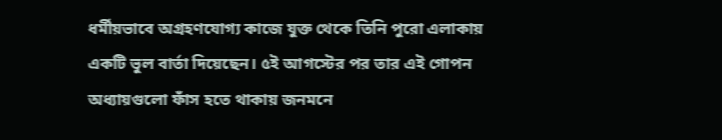ধর্মীয়ভাবে অগ্রহণযোগ্য কাজে যুক্ত থেকে তিনি পুরো এলাকায় একটি ভুল বার্তা দিয়েছেন। ৫ই আগস্টের পর তার এই গোপন অধ্যায়গুলো ফাঁস হতে থাকায় জনমনে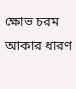ক্ষোভ চরম আকার ধারণ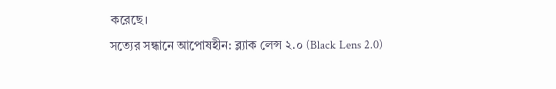করেছে।
সত্যের সন্ধানে আপোষহীন: ব্ল্যাক লেন্স ২.০ (Black Lens 2.0)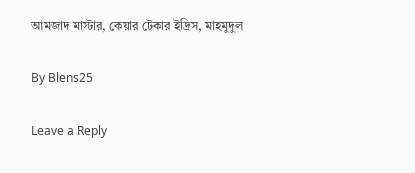আমজাদ মাস্টার, কেয়ার টেকার ইদ্রিস, মাহমুদুল

By Blens25

Leave a Reply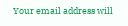Your email address will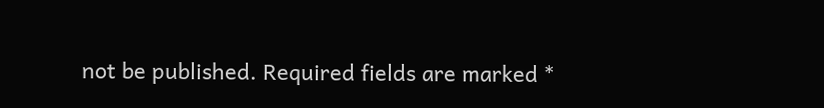not be published. Required fields are marked *